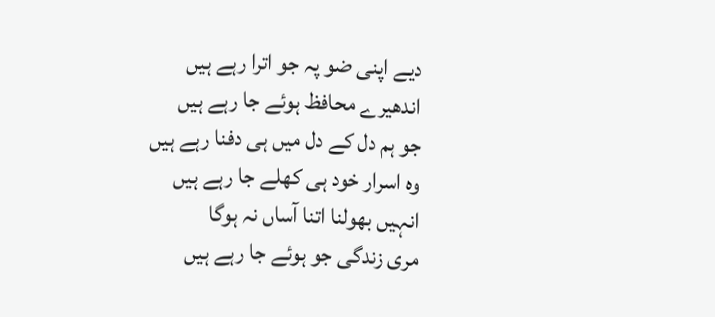دیے اپنی ضو پہ جو اترا رہے ہیں
اندھیرے محافظ ہوئے جا رہے ہیں
جو ہم دل کے دل میں ہی دفنا رہے ہیں
وہ اسرار خود ہی کھلے جا رہے ہیں
انہیں بھولنا اتنا آساں نہ ہوگا
مری زندگی جو ہوئے جا رہے ہیں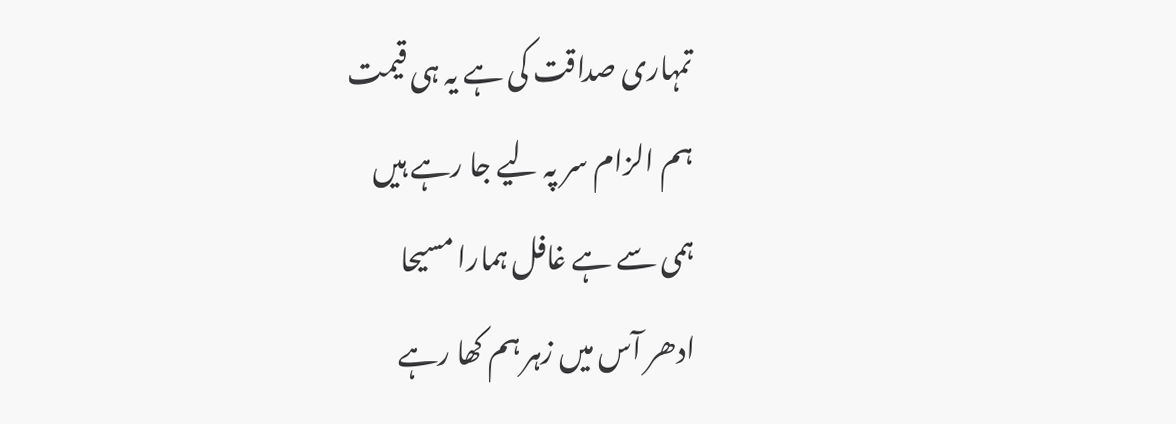تمہاری صداقت کی ہے یہ ہی قیمت
ہم الزام سر پہ لیے جا رہے ہیں
ہمی سے ہے غافل ہمارا مسیحا
ادھر آس میں زہر ہم کھا رہے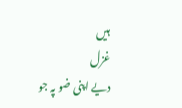ہیں
غزل
دیے اپنی ضو پہ جو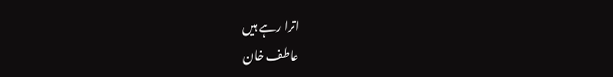اترا رہے ہیں
عاطف خان